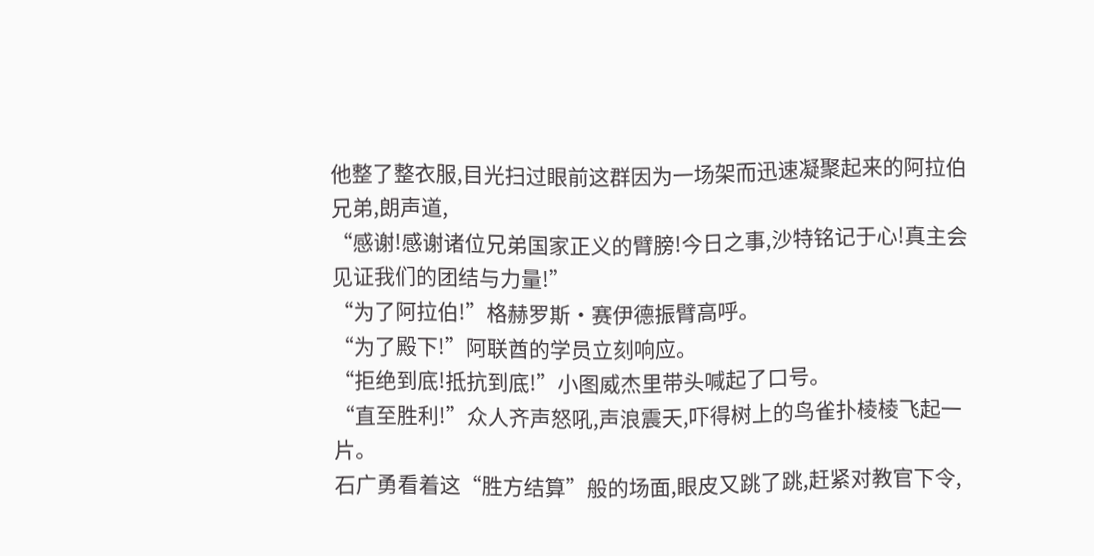他整了整衣服,目光扫过眼前这群因为一场架而迅速凝聚起来的阿拉伯兄弟,朗声道,
“感谢!感谢诸位兄弟国家正义的臂膀!今日之事,沙特铭记于心!真主会见证我们的团结与力量!”
“为了阿拉伯!”格赫罗斯·赛伊德振臂高呼。
“为了殿下!”阿联酋的学员立刻响应。
“拒绝到底!抵抗到底!”小图威杰里带头喊起了口号。
“直至胜利!”众人齐声怒吼,声浪震天,吓得树上的鸟雀扑棱棱飞起一片。
石广勇看着这“胜方结算”般的场面,眼皮又跳了跳,赶紧对教官下令,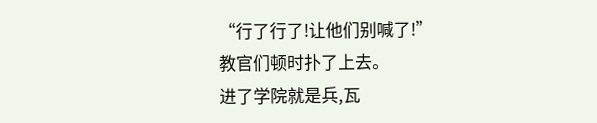“行了行了!让他们别喊了!”
教官们顿时扑了上去。
进了学院就是兵,瓦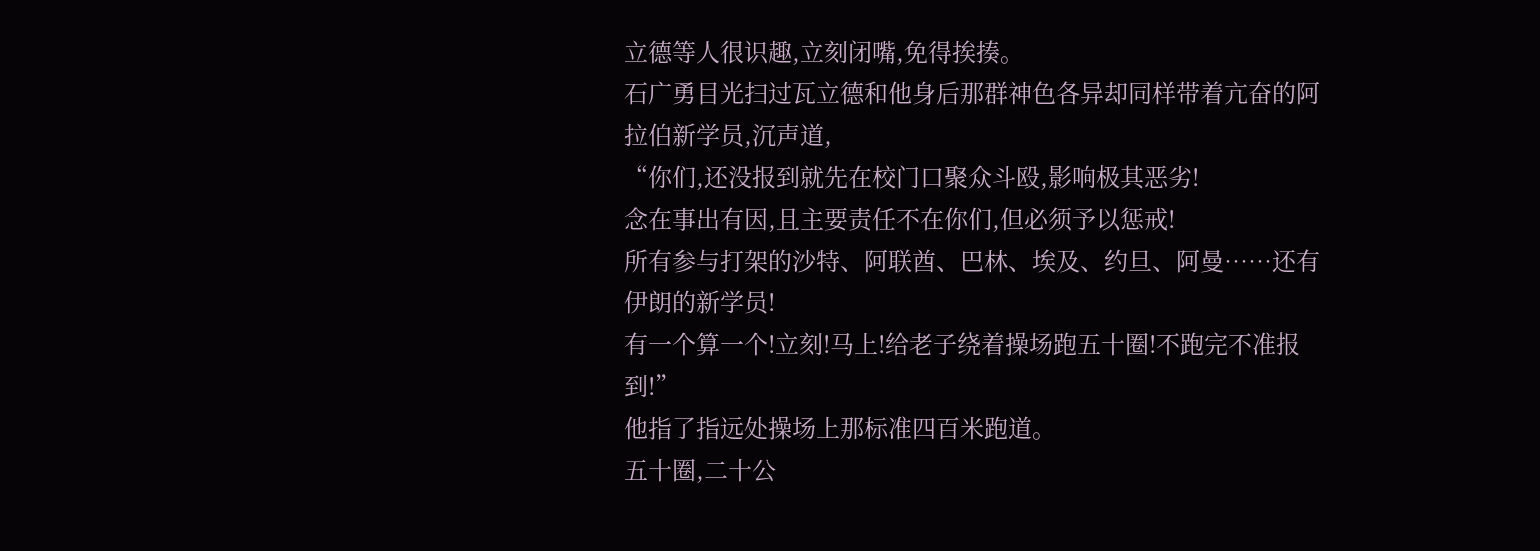立德等人很识趣,立刻闭嘴,免得挨揍。
石广勇目光扫过瓦立德和他身后那群神色各异却同样带着亢奋的阿拉伯新学员,沉声道,
“你们,还没报到就先在校门口聚众斗殴,影响极其恶劣!
念在事出有因,且主要责任不在你们,但必须予以惩戒!
所有参与打架的沙特、阿联酋、巴林、埃及、约旦、阿曼……还有伊朗的新学员!
有一个算一个!立刻!马上!给老子绕着操场跑五十圈!不跑完不准报到!”
他指了指远处操场上那标准四百米跑道。
五十圈,二十公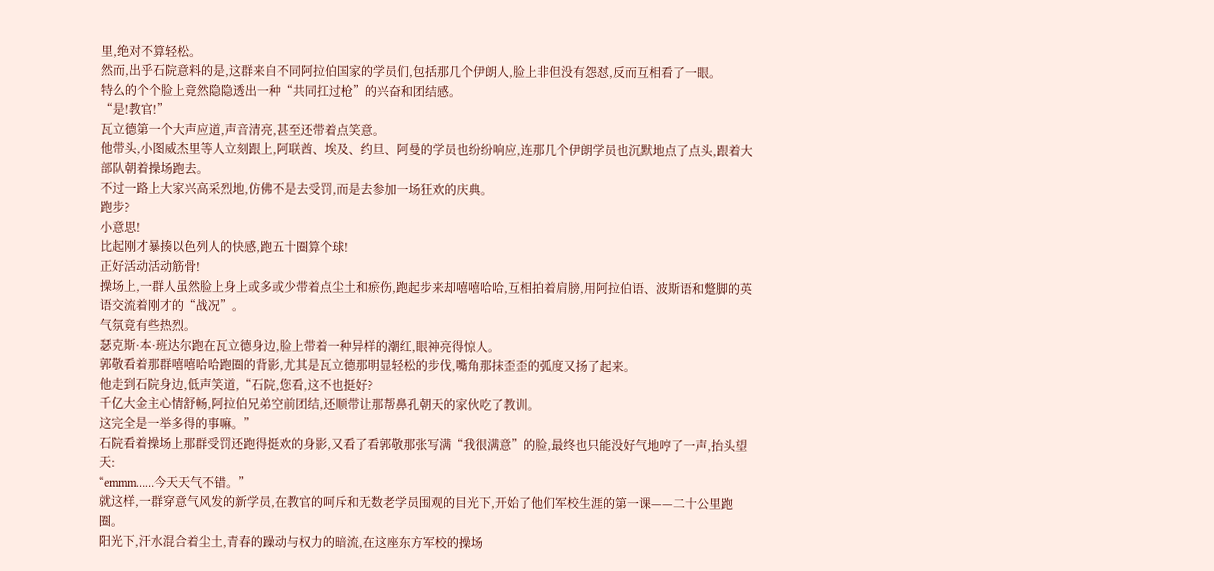里,绝对不算轻松。
然而,出乎石院意料的是,这群来自不同阿拉伯国家的学员们,包括那几个伊朗人,脸上非但没有怨怼,反而互相看了一眼。
特么的个个脸上竟然隐隐透出一种“共同扛过枪”的兴奋和团结感。
“是!教官!”
瓦立德第一个大声应道,声音清亮,甚至还带着点笑意。
他带头,小图威杰里等人立刻跟上,阿联酋、埃及、约旦、阿曼的学员也纷纷响应,连那几个伊朗学员也沉默地点了点头,跟着大部队朝着操场跑去。
不过一路上大家兴高采烈地,仿佛不是去受罚,而是去参加一场狂欢的庆典。
跑步?
小意思!
比起刚才暴揍以色列人的快感,跑五十圈算个球!
正好活动活动筋骨!
操场上,一群人虽然脸上身上或多或少带着点尘土和瘀伤,跑起步来却嘻嘻哈哈,互相拍着肩膀,用阿拉伯语、波斯语和蹩脚的英语交流着刚才的“战况”。
气氛竟有些热烈。
瑟克斯·本·班达尔跑在瓦立德身边,脸上带着一种异样的潮红,眼神亮得惊人。
郭敬看着那群嘻嘻哈哈跑圈的背影,尤其是瓦立德那明显轻松的步伐,嘴角那抹歪歪的弧度又扬了起来。
他走到石院身边,低声笑道,“石院,您看,这不也挺好?
千亿大金主心情舒畅,阿拉伯兄弟空前团结,还顺带让那帮鼻孔朝天的家伙吃了教训。
这完全是一举多得的事嘛。”
石院看着操场上那群受罚还跑得挺欢的身影,又看了看郭敬那张写满“我很满意”的脸,最终也只能没好气地哼了一声,抬头望天:
“emmm……今天天气不错。”
就这样,一群穿意气风发的新学员,在教官的呵斥和无数老学员围观的目光下,开始了他们军校生涯的第一课——二十公里跑圈。
阳光下,汗水混合着尘土,青春的躁动与权力的暗流,在这座东方军校的操场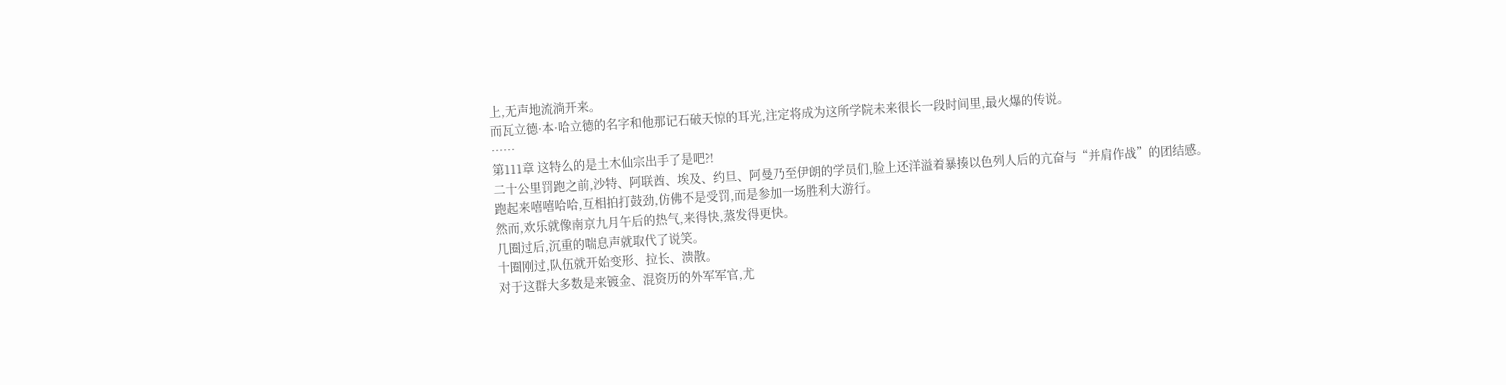上,无声地流淌开来。
而瓦立德·本·哈立德的名字和他那记石破天惊的耳光,注定将成为这所学院未来很长一段时间里,最火爆的传说。
……
第111章 这特么的是土木仙宗出手了是吧?!
二十公里罚跑之前,沙特、阿联酋、埃及、约旦、阿曼乃至伊朗的学员们,脸上还洋溢着暴揍以色列人后的亢奋与“并肩作战”的团结感。
跑起来嘻嘻哈哈,互相拍打鼓劲,仿佛不是受罚,而是参加一场胜利大游行。
然而,欢乐就像南京九月午后的热气,来得快,蒸发得更快。
几圈过后,沉重的喘息声就取代了说笑。
十圈刚过,队伍就开始变形、拉长、溃散。
对于这群大多数是来镀金、混资历的外军军官,尤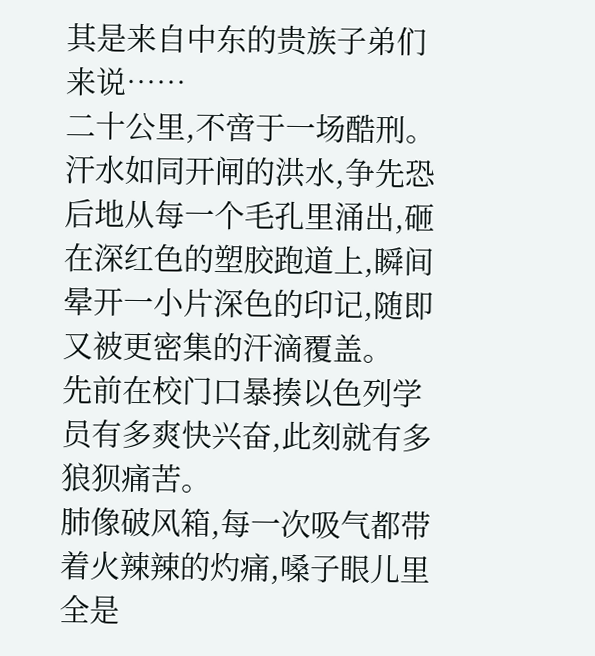其是来自中东的贵族子弟们来说……
二十公里,不啻于一场酷刑。
汗水如同开闸的洪水,争先恐后地从每一个毛孔里涌出,砸在深红色的塑胶跑道上,瞬间晕开一小片深色的印记,随即又被更密集的汗滴覆盖。
先前在校门口暴揍以色列学员有多爽快兴奋,此刻就有多狼狈痛苦。
肺像破风箱,每一次吸气都带着火辣辣的灼痛,嗓子眼儿里全是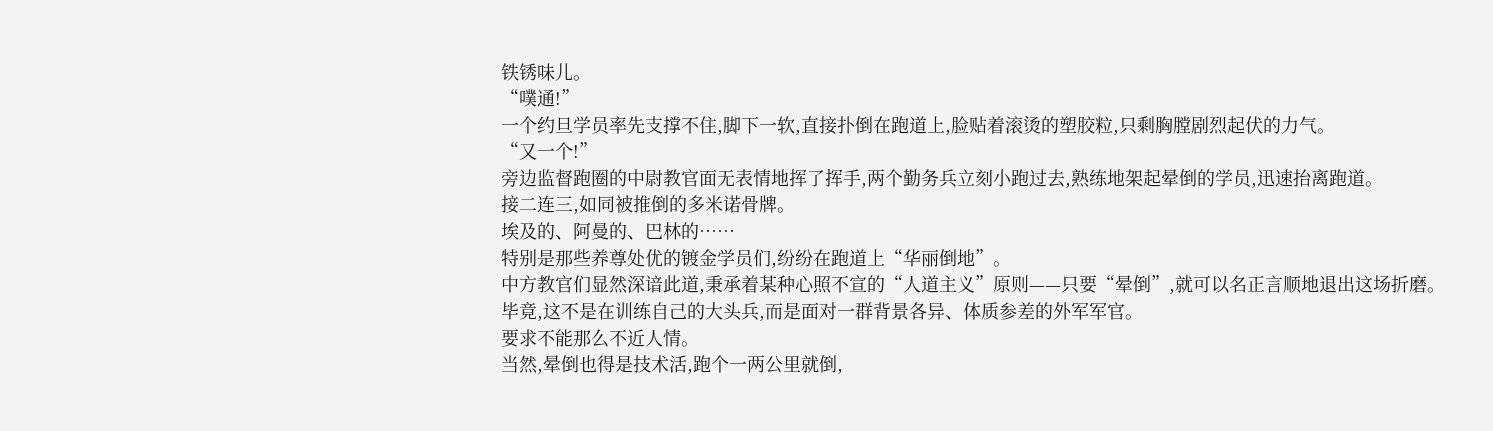铁锈味儿。
“噗通!”
一个约旦学员率先支撑不住,脚下一软,直接扑倒在跑道上,脸贴着滚烫的塑胶粒,只剩胸膛剧烈起伏的力气。
“又一个!”
旁边监督跑圈的中尉教官面无表情地挥了挥手,两个勤务兵立刻小跑过去,熟练地架起晕倒的学员,迅速抬离跑道。
接二连三,如同被推倒的多米诺骨牌。
埃及的、阿曼的、巴林的……
特别是那些养尊处优的镀金学员们,纷纷在跑道上“华丽倒地”。
中方教官们显然深谙此道,秉承着某种心照不宣的“人道主义”原则——只要“晕倒”,就可以名正言顺地退出这场折磨。
毕竟,这不是在训练自己的大头兵,而是面对一群背景各异、体质参差的外军军官。
要求不能那么不近人情。
当然,晕倒也得是技术活,跑个一两公里就倒,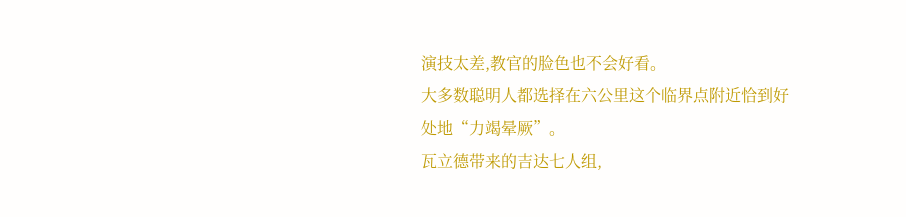演技太差,教官的脸色也不会好看。
大多数聪明人都选择在六公里这个临界点附近恰到好处地“力竭晕厥”。
瓦立德带来的吉达七人组,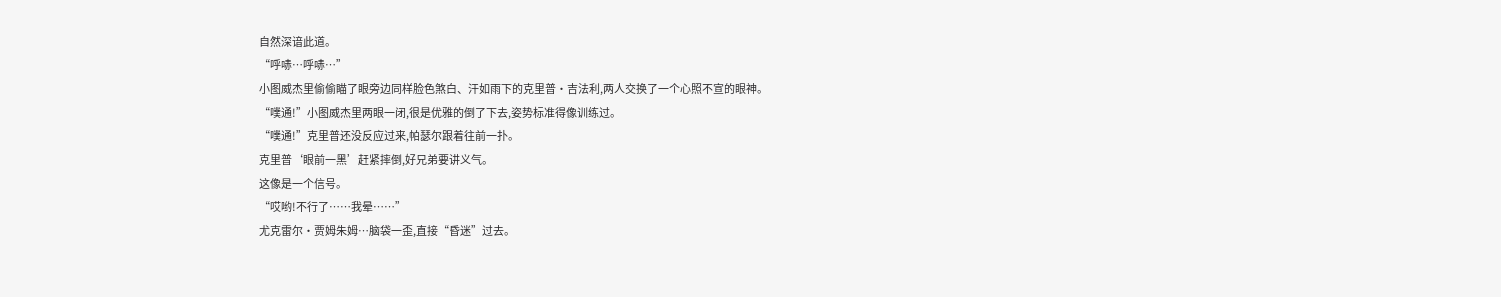自然深谙此道。
“呼哧…呼哧…”
小图威杰里偷偷瞄了眼旁边同样脸色煞白、汗如雨下的克里普·吉法利,两人交换了一个心照不宣的眼神。
“噗通!”小图威杰里两眼一闭,很是优雅的倒了下去,姿势标准得像训练过。
“噗通!”克里普还没反应过来,帕瑟尔跟着往前一扑。
克里普‘眼前一黑’赶紧摔倒,好兄弟要讲义气。
这像是一个信号。
“哎哟!不行了……我晕……”
尤克雷尔·贾姆朱姆…脑袋一歪,直接“昏迷”过去。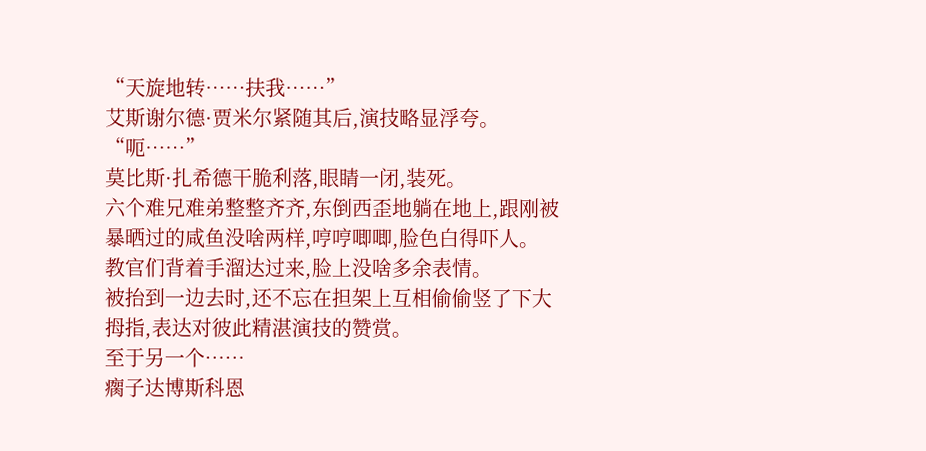“天旋地转……扶我……”
艾斯谢尔德·贾米尔紧随其后,演技略显浮夸。
“呃……”
莫比斯·扎希德干脆利落,眼睛一闭,装死。
六个难兄难弟整整齐齐,东倒西歪地躺在地上,跟刚被暴晒过的咸鱼没啥两样,哼哼唧唧,脸色白得吓人。
教官们背着手溜达过来,脸上没啥多余表情。
被抬到一边去时,还不忘在担架上互相偷偷竖了下大拇指,表达对彼此精湛演技的赞赏。
至于另一个……
瘸子达博斯科恩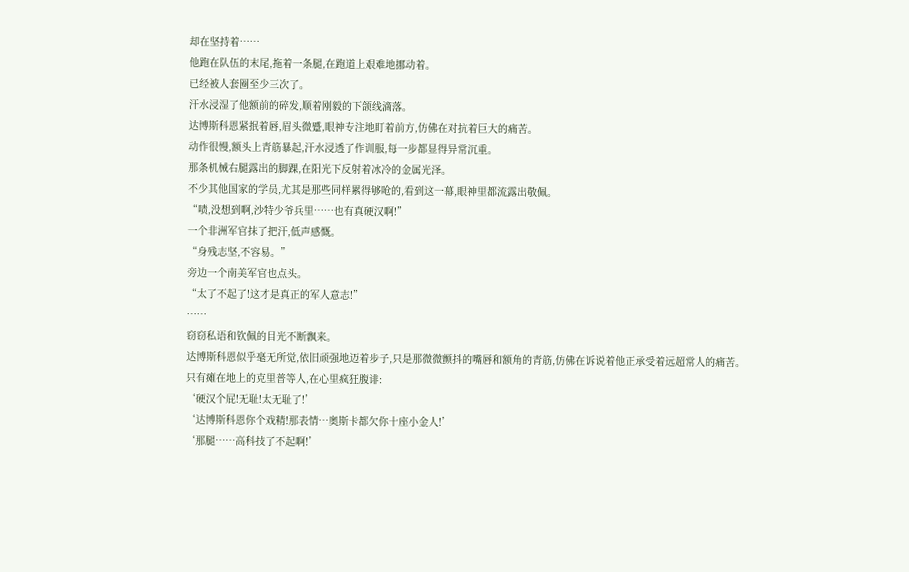却在坚持着……
他跑在队伍的末尾,拖着一条腿,在跑道上艰难地挪动着。
已经被人套圈至少三次了。
汗水浸湿了他额前的碎发,顺着刚毅的下颌线滴落。
达博斯科恩紧抿着唇,眉头微蹙,眼神专注地盯着前方,仿佛在对抗着巨大的痛苦。
动作很慢,额头上青筋暴起,汗水浸透了作训服,每一步都显得异常沉重。
那条机械右腿露出的脚踝,在阳光下反射着冰冷的金属光泽。
不少其他国家的学员,尤其是那些同样累得够呛的,看到这一幕,眼神里都流露出敬佩。
“啧,没想到啊,沙特少爷兵里……也有真硬汉啊!”
一个非洲军官抹了把汗,低声感慨。
“身残志坚,不容易。”
旁边一个南美军官也点头。
“太了不起了!这才是真正的军人意志!”
……
窃窃私语和钦佩的目光不断飘来。
达博斯科恩似乎毫无所觉,依旧顽强地迈着步子,只是那微微颤抖的嘴唇和额角的青筋,仿佛在诉说着他正承受着远超常人的痛苦。
只有瘫在地上的克里普等人,在心里疯狂腹诽:
‘硬汉个屁!无耻!太无耻了!’
‘达博斯科恩你个戏精!那表情…奥斯卡都欠你十座小金人!’
‘那腿……高科技了不起啊!’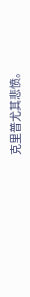克里普尤其悲愤。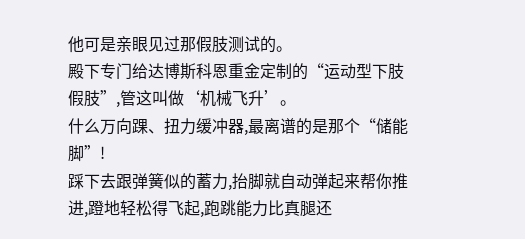他可是亲眼见过那假肢测试的。
殿下专门给达博斯科恩重金定制的“运动型下肢假肢”,管这叫做‘机械飞升’。
什么万向踝、扭力缓冲器,最离谱的是那个“储能脚”!
踩下去跟弹簧似的蓄力,抬脚就自动弹起来帮你推进,蹬地轻松得飞起,跑跳能力比真腿还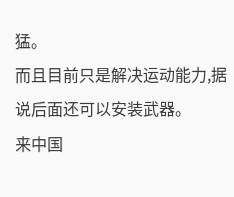猛。
而且目前只是解决运动能力,据说后面还可以安装武器。
来中国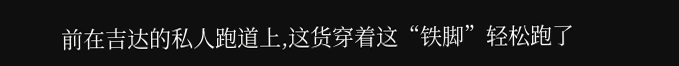前在吉达的私人跑道上,这货穿着这“铁脚”轻松跑了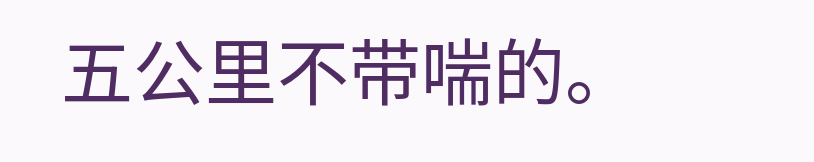五公里不带喘的。